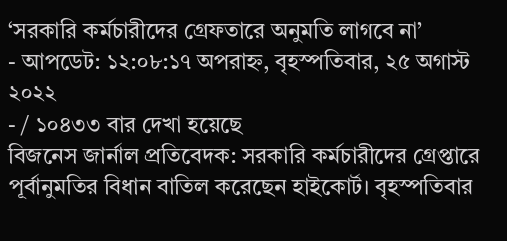‘সরকারি কর্মচারীদের গ্রেফতারে অনুমতি লাগবে না’
- আপডেট: ১২:০৮:১৭ অপরাহ্ন, বৃহস্পতিবার, ২৫ অগাস্ট ২০২২
- / ১০৪৩৩ বার দেখা হয়েছে
বিজনেস জার্নাল প্রতিবেদক: সরকারি কর্মচারীদের গ্রেপ্তারে পূর্বানুমতির বিধান বাতিল করেছেন হাইকোর্ট। বৃহস্পতিবার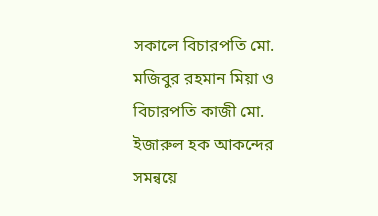সকালে বিচারপতি মো. মজিবুর রহমান মিয়া ও বিচারপতি কাজী মো. ইজারুল হক আকন্দের সমন্বয়ে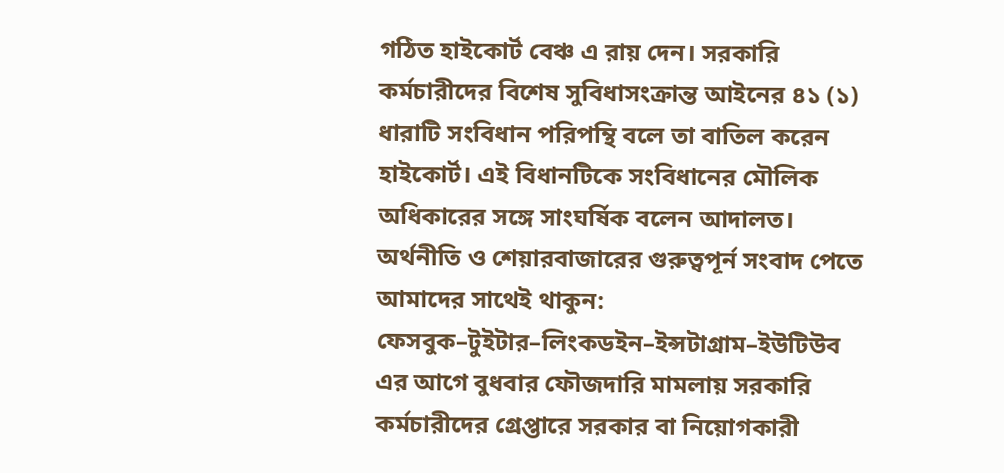গঠিত হাইকোর্ট বেঞ্চ এ রায় দেন। সরকারি কর্মচারীদের বিশেষ সুবিধাসংক্রান্ত আইনের ৪১ (১) ধারাটি সংবিধান পরিপন্থি বলে তা বাতিল করেন হাইকোর্ট। এই বিধানটিকে সংবিধানের মৌলিক অধিকারের সঙ্গে সাংঘর্ষিক বলেন আদালত।
অর্থনীতি ও শেয়ারবাজারের গুরুত্বপূর্ন সংবাদ পেতে আমাদের সাথেই থাকুন: ফেসবুক–টুইটার–লিংকডইন–ইন্সটাগ্রাম–ইউটিউব
এর আগে বুধবার ফৌজদারি মামলায় সরকারি কর্মচারীদের গ্রেপ্তারে সরকার বা নিয়োগকারী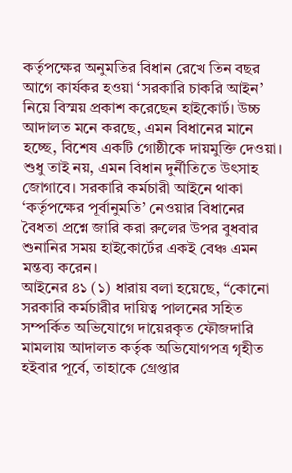কর্তৃপক্ষের অনুমতির বিধান রেখে তিন বছর আগে কার্যকর হওয়া ‘সরকারি চাকরি আইন’ নিয়ে বিস্ময় প্রকাশ করেছেন হাইকোর্ট। উচ্চ আদালত মনে করছে, এমন বিধানের মানে হচ্ছে, বিশেষ একটি গোষ্ঠীকে দায়মুক্তি দেওয়া। শুধু তাই নয়, এমন বিধান দুর্নীতিতে উৎসাহ জোগাবে। সরকারি কর্মচারী আইনে থাকা ‘কর্তৃপক্ষের পূর্বানুমতি’ নেওয়ার বিধানের বৈধতা প্রশ্নে জারি করা রুলের উপর বুধবার শুনানির সময় হাইকোর্টের একই বেঞ্চ এমন মন্তব্য করেন।
আইনের ৪১ (১) ধারায় বলা হয়েছে, “কোনো সরকারি কর্মচারীর দায়িত্ব পালনের সহিত সম্পর্কিত অভিযোগে দায়েরকৃত ফৌজদারি মামলায় আদালত কর্তৃক অভিযোগপত্র গৃহীত হইবার পূর্বে, তাহাকে গ্রেপ্তার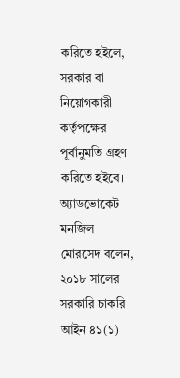করিতে হইলে, সরকার বা নিয়োগকারী কর্তৃপক্ষের পূর্বানুমতি গ্রহণ করিতে হইবে।
অ্যাডভোকেট মনজিল মোরসেদ বলেন, ২০১৮ সালের সরকারি চাকরি আইন ৪১(১)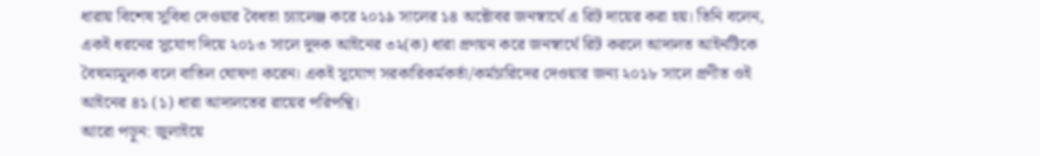ধারায় বিশেষ সুবিধা দেওয়ার বৈধতা চ্যালেঞ্জ করে ২০১৯ সালের ১৪ অক্টোবর জনস্বার্থে এ রিট দায়ের করা হয়। তিনি বলেন, একই ধরনের সুযোগ দিয়ে ২০১৩ সালে দুদক আইনের ৩২(ক) ধারা প্রণয়ন করে জনস্বার্থে রিট করলে আদালত আইনটিকে বৈষম্যমূলক বলে বাতিল ঘোষণা করেন। একই সুযোগ সরকারিকর্মকর্তা/কর্মচারিদের দেওয়ার জন্য ২০১৮ সালে প্রণীত ওই আইনের ৪১ (১) ধারা আদালতের রায়ের পরিপন্থি।
আরো পড়ুন: জুলাইয়ে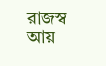রাজস্ব আয়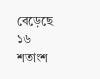বেড়েছে ১৬ শতাংশ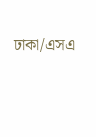ঢাকা/এসএ